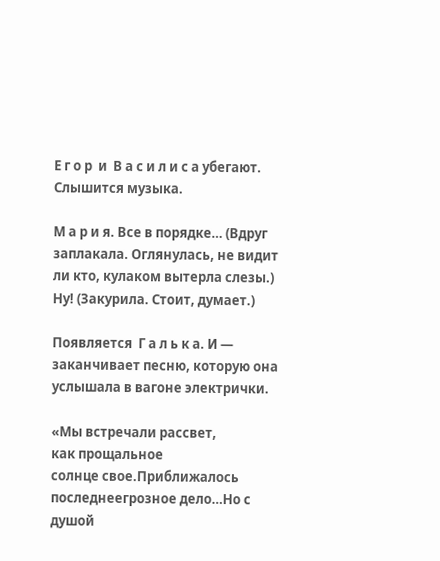Е г о р  и  В а с и л и с а убегают. Слышится музыка.

М а р и я. Все в порядке… (Вдруг заплакала. Оглянулась, не видит ли кто, кулаком вытерла слезы.) Ну! (Закурила. Стоит, думает.)

Появляется  Г а л ь к а. И — заканчивает песню, которую она услышала в вагоне электрички.

«Мы встречали рассвет,                                    как прощальное                                                             солнце свое.Приближалось последнеегрозное дело…Но с душой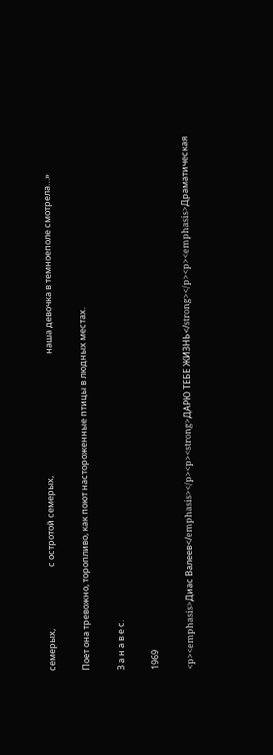семерых,                               с остротой семерых,                                                             наша девочка в темноеполе смотрела…»

Поет она тревожно, торопливо, как поют настороженные птицы в людных местах.

З а н а в е с.

1969

<p><emphasis>Диас Валеев</emphasis></p><p><strong>ДАРЮ ТЕБЕ ЖИЗНЬ</strong></p><p><emphasis>Драматическая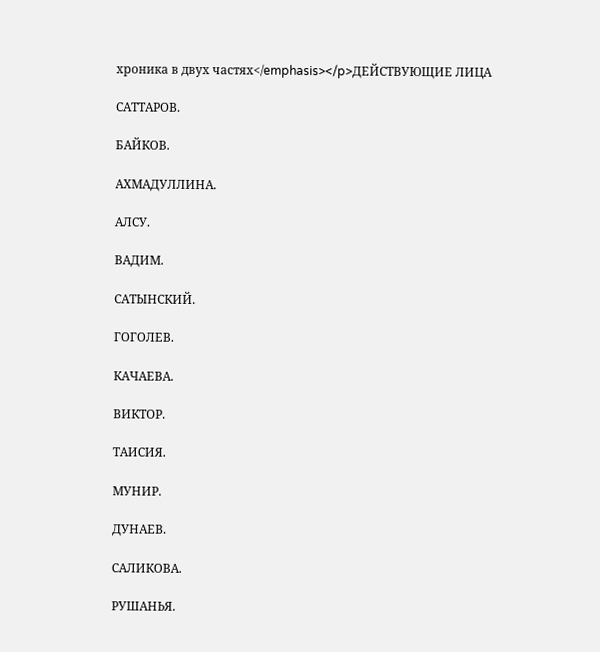хроника в двух частях</emphasis></p>ДЕЙСТВУЮЩИЕ ЛИЦА

САТТАРОВ.

БАЙКОВ.

АХМАДУЛЛИНА.

АЛСУ.

ВАДИМ.

САТЫНСКИЙ.

ГОГОЛЕВ.

КАЧАЕВА.

ВИКТОР.

ТАИСИЯ.

МУНИР.

ДУНАЕВ.

САЛИКОВА.

РУШАНЬЯ.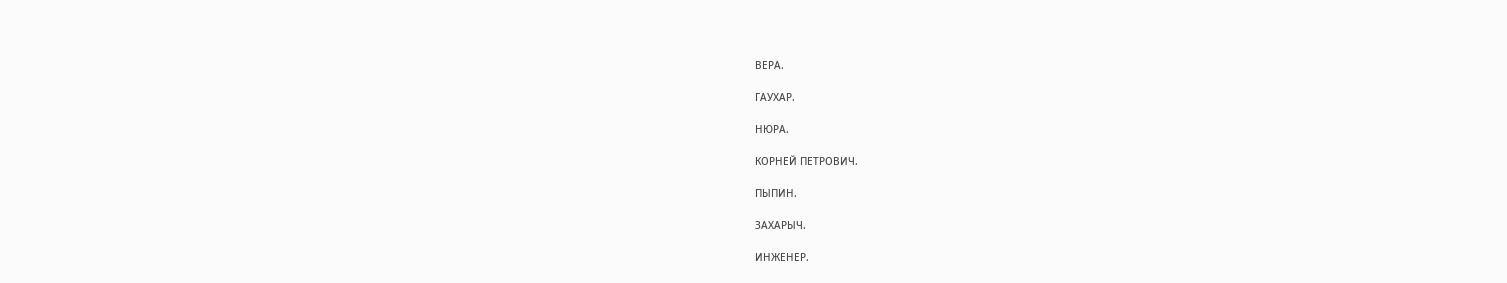ВЕРА.

ГАУХАР.

НЮРА.

КОРНЕЙ ПЕТРОВИЧ.

ПЫПИН.

ЗАХАРЫЧ.

ИНЖЕНЕР.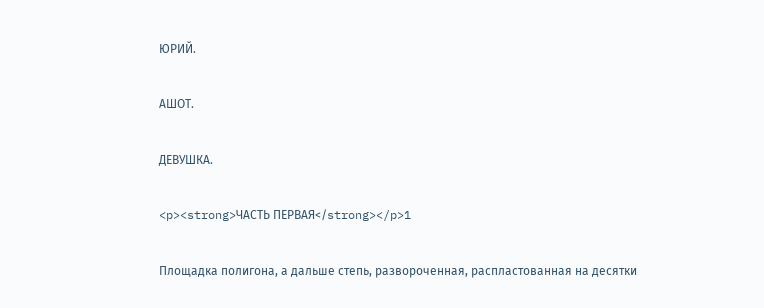ЮРИЙ.

АШОТ.

ДЕВУШКА.

<p><strong>ЧАСТЬ ПЕРВАЯ</strong></p>1

Площадка полигона, а дальше степь, развороченная, распластованная на десятки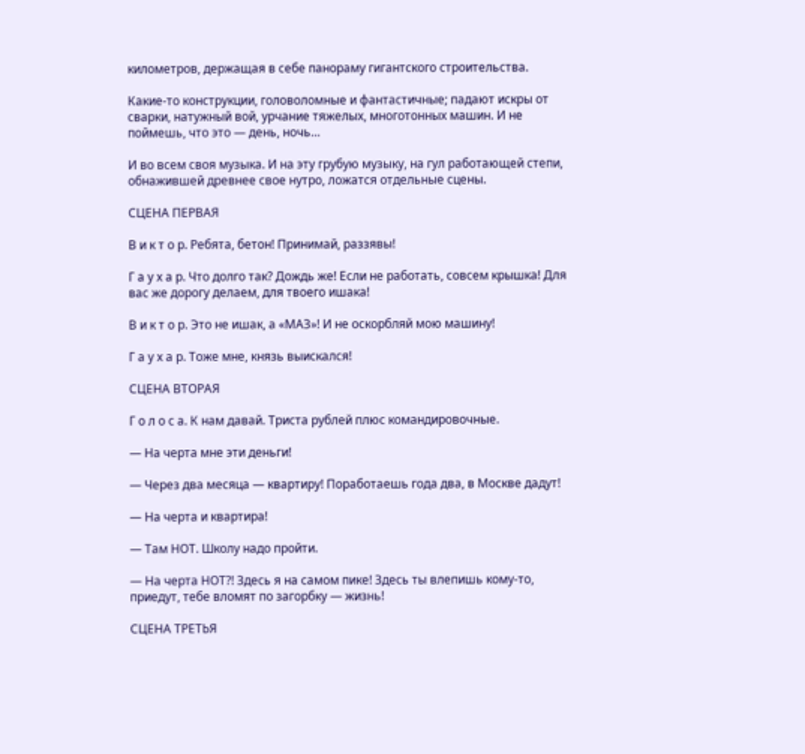километров, держащая в себе панораму гигантского строительства.

Какие-то конструкции, головоломные и фантастичные; падают искры от сварки, натужный вой, урчание тяжелых, многотонных машин. И не поймешь, что это — день, ночь…

И во всем своя музыка. И на эту грубую музыку, на гул работающей степи, обнажившей древнее свое нутро, ложатся отдельные сцены.

СЦЕНА ПЕРВАЯ

В и к т о р. Ребята, бетон! Принимай, раззявы!

Г а у х а р. Что долго так? Дождь же! Если не работать, совсем крышка! Для вас же дорогу делаем, для твоего ишака!

В и к т о р. Это не ишак, а «МАЗ»! И не оскорбляй мою машину!

Г а у х а р. Тоже мне, князь выискался!

СЦЕНА ВТОРАЯ

Г о л о с а. К нам давай. Триста рублей плюс командировочные.

— На черта мне эти деньги!

— Через два месяца — квартиру! Поработаешь года два, в Москве дадут!

— На черта и квартира!

— Там НОТ. Школу надо пройти.

— На черта НОТ?! Здесь я на самом пике! Здесь ты влепишь кому-то, приедут, тебе вломят по загорбку — жизнь!

СЦЕНА ТРЕТЬЯ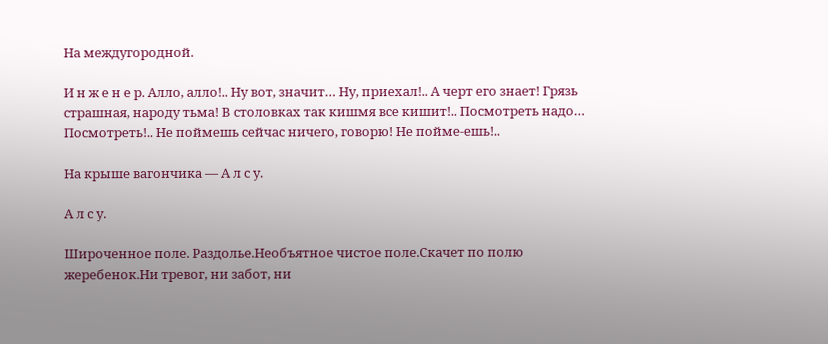На междугородной.

И н ж е н е р. Алло, алло!.. Ну вот, значит… Ну, приехал!.. А черт его знает! Грязь страшная, народу тьма! В столовках так кишмя все кишит!.. Посмотреть надо… Посмотреть!.. Не поймешь сейчас ничего, говорю! Не пойме-ешь!..

На крыше вагончика — А л с у.

А л с у.

Широченное поле. Раздолье.Необъятное чистое поле.Скачет по полю жеребенок.Ни тревог, ни забот, ни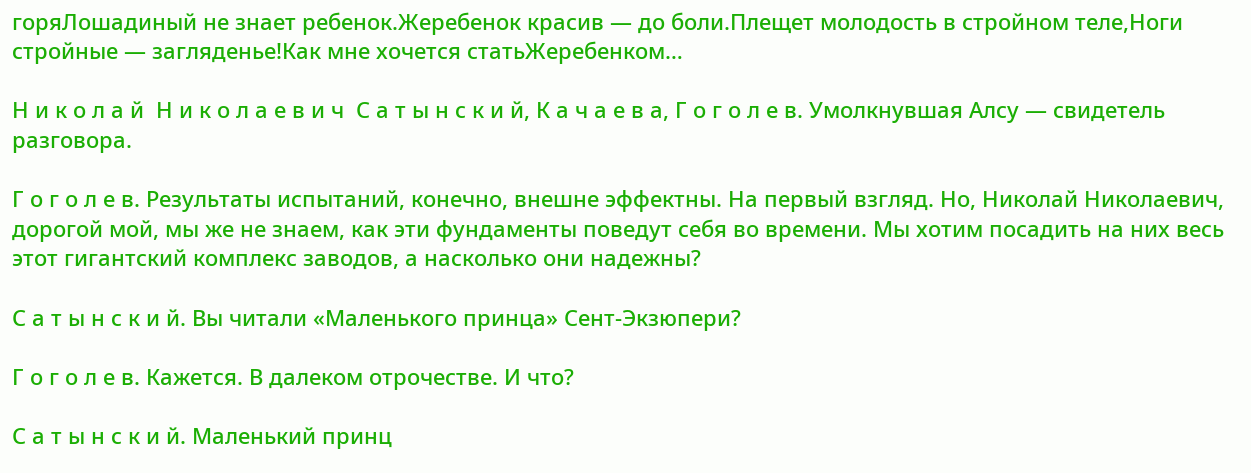горяЛошадиный не знает ребенок.Жеребенок красив — до боли.Плещет молодость в стройном теле,Ноги стройные — загляденье!Как мне хочется статьЖеребенком…

Н и к о л а й  Н и к о л а е в и ч  С а т ы н с к и й, К а ч а е в а, Г о г о л е в. Умолкнувшая Алсу — свидетель разговора.

Г о г о л е в. Результаты испытаний, конечно, внешне эффектны. На первый взгляд. Но, Николай Николаевич, дорогой мой, мы же не знаем, как эти фундаменты поведут себя во времени. Мы хотим посадить на них весь этот гигантский комплекс заводов, а насколько они надежны?

С а т ы н с к и й. Вы читали «Маленького принца» Сент-Экзюпери?

Г о г о л е в. Кажется. В далеком отрочестве. И что?

С а т ы н с к и й. Маленький принц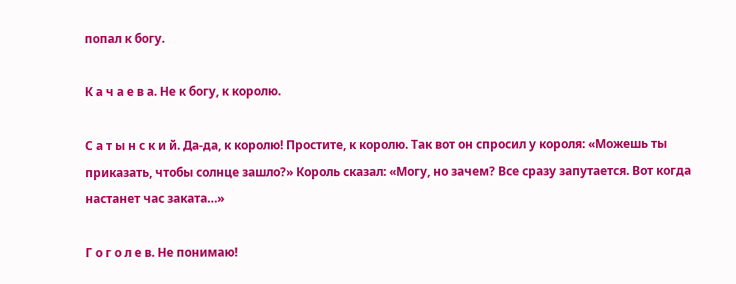попал к богу.

К а ч а е в а. Не к богу, к королю.

С а т ы н с к и й. Да-да, к королю! Простите, к королю. Так вот он спросил у короля: «Можешь ты приказать, чтобы солнце зашло?» Король сказал: «Могу, но зачем? Все сразу запутается. Вот когда настанет час заката…»

Г о г о л е в. Не понимаю!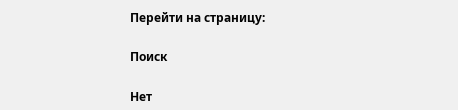Перейти на страницу:

Поиск

Нет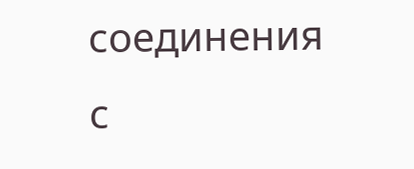соединения с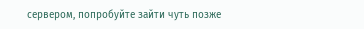сервером, попробуйте зайти чуть позже